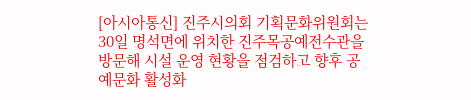[아시아통신] 진주시의회 기획문화위원회는 30일 명석면에 위치한 진주목공예전수관을 방문해 시설 운영 현황을 점검하고 향후 공예문화 활성화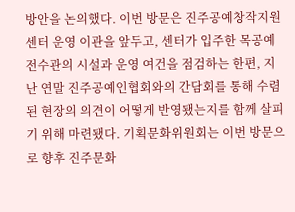방안을 논의했다. 이번 방문은 진주공예창작지원센터 운영 이관을 앞두고, 센터가 입주한 목공예전수관의 시설과 운영 여건을 점검하는 한편, 지난 연말 진주공예인협회와의 간담회를 통해 수렴된 현장의 의견이 어떻게 반영됐는지를 함께 살피기 위해 마련됐다. 기획문화위원회는 이번 방문으로 향후 진주문화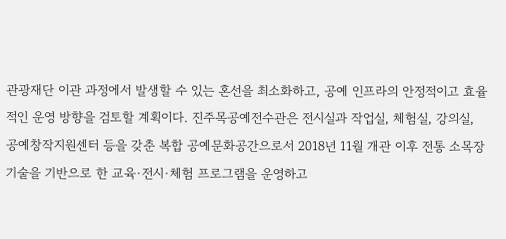관광재단 이관 과정에서 발생할 수 있는 혼선을 최소화하고, 공예 인프라의 안정적이고 효율적인 운영 방향을 검토할 계획이다. 진주목공예전수관은 전시실과 작업실, 체험실, 강의실, 공예창작지원센터 등을 갖춘 복합 공예문화공간으로서 2018년 11월 개관 이후 전통 소목장 기술을 기반으로 한 교육·전시·체험 프로그램을 운영하고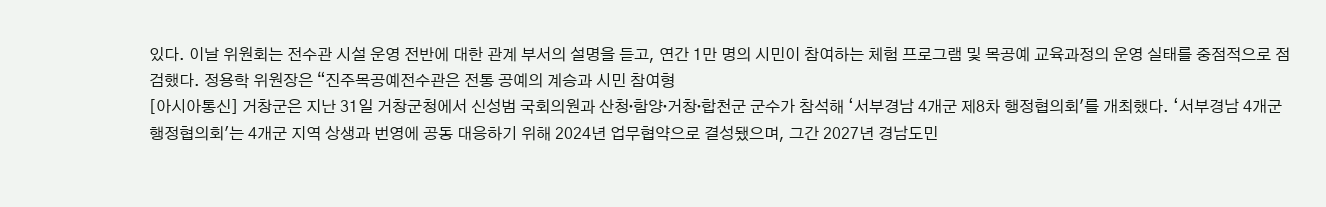있다. 이날 위원회는 전수관 시설 운영 전반에 대한 관계 부서의 설명을 듣고, 연간 1만 명의 시민이 참여하는 체험 프로그램 및 목공예 교육과정의 운영 실태를 중점적으로 점검했다. 정용학 위원장은 “진주목공예전수관은 전통 공예의 계승과 시민 참여형
[아시아통신] 거창군은 지난 31일 거창군청에서 신성범 국회의원과 산청ᐧ함양ᐧ거창ᐧ합천군 군수가 참석해 ‘서부경남 4개군 제8차 행정협의회'를 개최했다. ‘서부경남 4개군 행정협의회'는 4개군 지역 상생과 번영에 공동 대응하기 위해 2024년 업무협약으로 결성됐으며, 그간 2027년 경남도민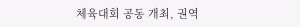체육대회 공동 개최, 권역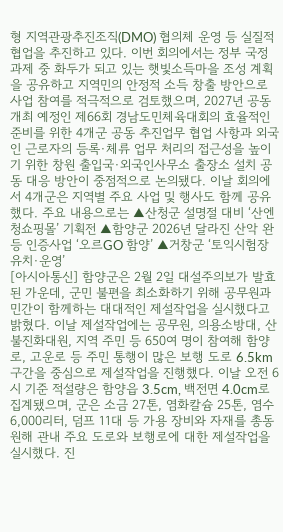형 지역관광추진조직(DMO) 협의체 운영 등 실질적 협업을 추진하고 있다. 이번 회의에서는 정부 국정과제 중 화두가 되고 있는 햇빛소득마을 조성 계획을 공유하고 지역민의 안정적 소득 창출 방안으로 사업 참여를 적극적으로 검토했으며, 2027년 공동 개최 예정인 제66회 경남도민체육대회의 효율적인 준비를 위한 4개군 공동 추진업무 협업 사항과 외국인 근로자의 등록·체류 업무 처리의 접근성을 높이기 위한 창원 출입국·외국인사무소 출장소 설치 공동 대응 방안이 중점적으로 논의됐다. 이날 회의에서 4개군은 지역별 주요 사업 및 행사도 함께 공유했다. 주요 내용으로는 ▲산청군 설명절 대비 ‘산엔청쇼핑몰’ 기획전 ▲함양군 2026년 달라진 산악 완등 인증사업 ‘오르GO 함양’ ▲거창군 ‘토익시험장 유치·운영’
[아시아통신] 함양군은 2월 2일 대설주의보가 발효된 가운데, 군민 불편을 최소화하기 위해 공무원과 민간이 함께하는 대대적인 제설작업을 실시했다고 밝혔다. 이날 제설작업에는 공무원, 의용소방대, 산불진화대원, 지역 주민 등 650여 명이 참여해 함양로, 고운로 등 주민 통행이 많은 보행 도로 6.5km 구간을 중심으로 제설작업을 진행했다. 이날 오전 6시 기준 적설량은 함양읍 3.5cm, 백전면 4.0cm로 집계됐으며, 군은 소금 27톤, 염화칼슘 25톤, 염수 6,000리터, 덤프 11대 등 가용 장비와 자재를 총동원해 관내 주요 도로와 보행로에 대한 제설작업을 실시했다. 진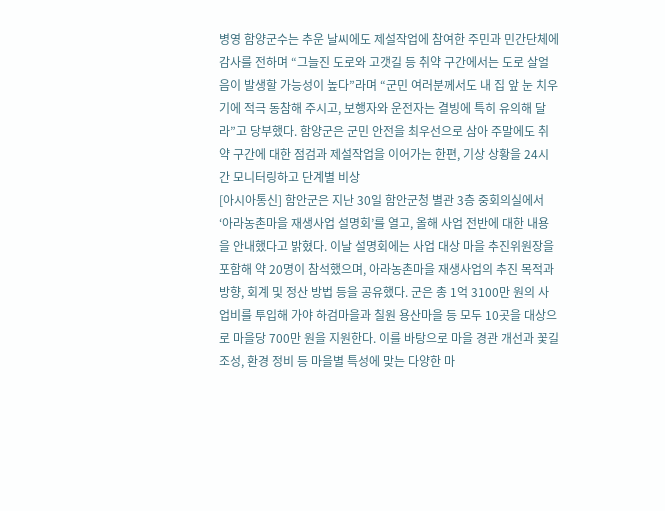병영 함양군수는 추운 날씨에도 제설작업에 참여한 주민과 민간단체에 감사를 전하며 “그늘진 도로와 고갯길 등 취약 구간에서는 도로 살얼음이 발생할 가능성이 높다”라며 “군민 여러분께서도 내 집 앞 눈 치우기에 적극 동참해 주시고, 보행자와 운전자는 결빙에 특히 유의해 달라”고 당부했다. 함양군은 군민 안전을 최우선으로 삼아 주말에도 취약 구간에 대한 점검과 제설작업을 이어가는 한편, 기상 상황을 24시간 모니터링하고 단계별 비상
[아시아통신] 함안군은 지난 30일 함안군청 별관 3층 중회의실에서 ‘아라농촌마을 재생사업 설명회’를 열고, 올해 사업 전반에 대한 내용을 안내했다고 밝혔다. 이날 설명회에는 사업 대상 마을 추진위원장을 포함해 약 20명이 참석했으며, 아라농촌마을 재생사업의 추진 목적과 방향, 회계 및 정산 방법 등을 공유했다. 군은 총 1억 3100만 원의 사업비를 투입해 가야 하검마을과 칠원 용산마을 등 모두 10곳을 대상으로 마을당 700만 원을 지원한다. 이를 바탕으로 마을 경관 개선과 꽃길 조성, 환경 정비 등 마을별 특성에 맞는 다양한 마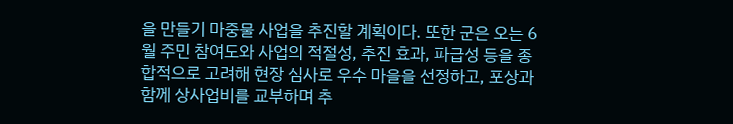을 만들기 마중물 사업을 추진할 계획이다. 또한 군은 오는 6월 주민 참여도와 사업의 적절성, 추진 효과, 파급성 등을 종합적으로 고려해 현장 심사로 우수 마을을 선정하고, 포상과 함께 상사업비를 교부하며 추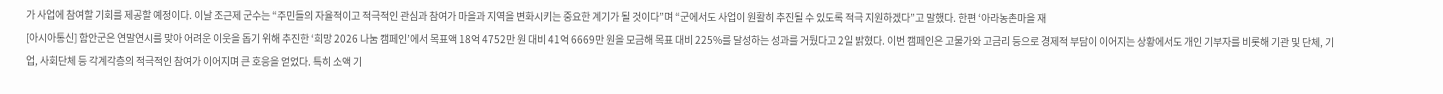가 사업에 참여할 기회를 제공할 예정이다. 이날 조근제 군수는 “주민들의 자율적이고 적극적인 관심과 참여가 마을과 지역을 변화시키는 중요한 계기가 될 것이다”며 “군에서도 사업이 원활히 추진될 수 있도록 적극 지원하겠다”고 말했다. 한편 ‘아라농촌마을 재
[아시아통신] 함안군은 연말연시를 맞아 어려운 이웃을 돕기 위해 추진한 ‘희망 2026 나눔 캠페인’에서 목표액 18억 4752만 원 대비 41억 6669만 원을 모금해 목표 대비 225%를 달성하는 성과를 거뒀다고 2일 밝혔다. 이번 캠페인은 고물가와 고금리 등으로 경제적 부담이 이어지는 상황에서도 개인 기부자를 비롯해 기관 및 단체, 기업, 사회단체 등 각계각층의 적극적인 참여가 이어지며 큰 호응을 얻었다. 특히 소액 기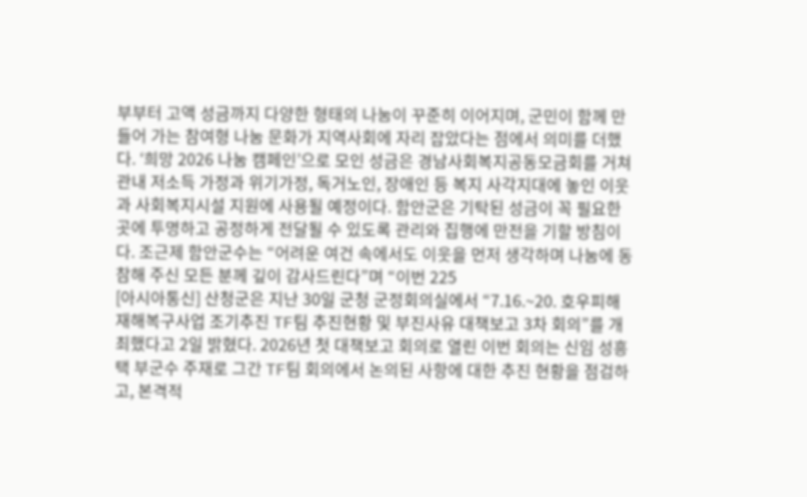부부터 고액 성금까지 다양한 형태의 나눔이 꾸준히 이어지며, 군민이 함께 만들어 가는 참여형 나눔 문화가 지역사회에 자리 잡았다는 점에서 의미를 더했다. ‘희망 2026 나눔 캠페인’으로 모인 성금은 경남사회복지공동모금회를 거쳐 관내 저소득 가정과 위기가정, 독거노인, 장애인 등 복지 사각지대에 놓인 이웃과 사회복지시설 지원에 사용될 예정이다. 함안군은 기탁된 성금이 꼭 필요한 곳에 투명하고 공정하게 전달될 수 있도록 관리와 집행에 만전을 기할 방침이다. 조근제 함안군수는 “어려운 여건 속에서도 이웃을 먼저 생각하며 나눔에 동참해 주신 모든 분께 깊이 감사드린다”며 “이번 225
[아시아통신] 산청군은 지난 30일 군청 군정회의실에서 “7.16.~20. 호우피해 재해복구사업 조기추진 TF팀 추진현황 및 부진사유 대책보고 3차 회의”를 개최했다고 2일 밝혔다. 2026년 첫 대책보고 회의로 열린 이번 회의는 신임 성흥택 부군수 주재로 그간 TF팀 회의에서 논의된 사항에 대한 추진 현황을 점검하고, 본격적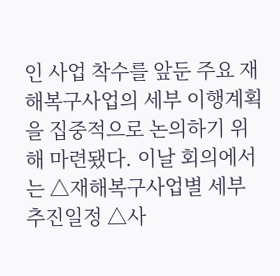인 사업 착수를 앞둔 주요 재해복구사업의 세부 이행계획을 집중적으로 논의하기 위해 마련됐다. 이날 회의에서는 △재해복구사업별 세부 추진일정 △사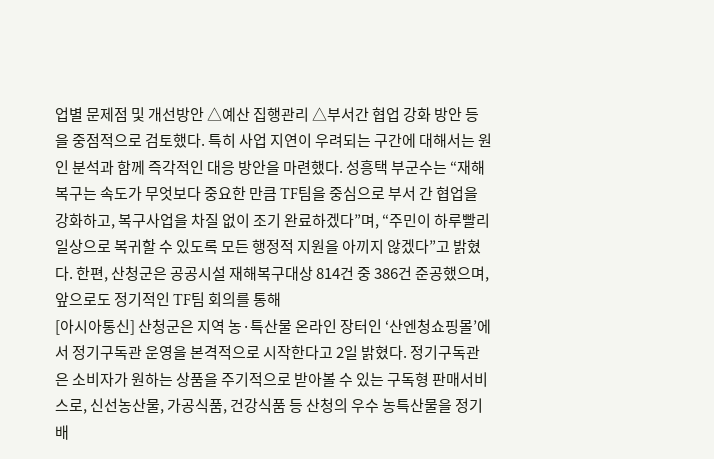업별 문제점 및 개선방안 △예산 집행관리 △부서간 협업 강화 방안 등을 중점적으로 검토했다. 특히 사업 지연이 우려되는 구간에 대해서는 원인 분석과 함께 즉각적인 대응 방안을 마련했다. 성흥택 부군수는 “재해복구는 속도가 무엇보다 중요한 만큼 TF팀을 중심으로 부서 간 협업을 강화하고, 복구사업을 차질 없이 조기 완료하겠다”며, “주민이 하루빨리 일상으로 복귀할 수 있도록 모든 행정적 지원을 아끼지 않겠다”고 밝혔다. 한편, 산청군은 공공시설 재해복구대상 814건 중 386건 준공했으며, 앞으로도 정기적인 TF팀 회의를 통해
[아시아통신] 산청군은 지역 농·특산물 온라인 장터인 ‘산엔청쇼핑몰’에서 정기구독관 운영을 본격적으로 시작한다고 2일 밝혔다. 정기구독관은 소비자가 원하는 상품을 주기적으로 받아볼 수 있는 구독형 판매서비스로, 신선농산물, 가공식품, 건강식품 등 산청의 우수 농특산물을 정기 배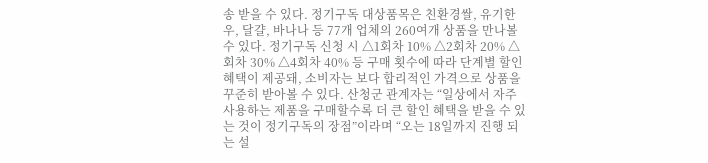송 받을 수 있다. 정기구독 대상품목은 친환경쌀, 유기한우, 달걀, 바나나 등 77개 업체의 260여개 상품을 만나볼 수 있다. 정기구독 신청 시 △1회차 10% △2회차 20% △회차 30% △4회차 40% 등 구매 횟수에 따라 단계별 할인 혜택이 제공돼, 소비자는 보다 합리적인 가격으로 상품을 꾸준히 받아볼 수 있다. 산청군 관계자는 “일상에서 자주 사용하는 제품을 구매할수록 더 큰 할인 혜택을 받을 수 있는 것이 정기구독의 장점”이라며 “오는 18일까지 진행 되는 설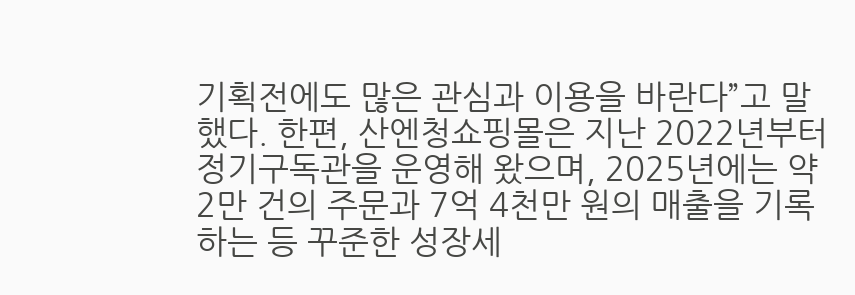기획전에도 많은 관심과 이용을 바란다”고 말했다. 한편, 산엔청쇼핑몰은 지난 2022년부터 정기구독관을 운영해 왔으며, 2025년에는 약 2만 건의 주문과 7억 4천만 원의 매출을 기록하는 등 꾸준한 성장세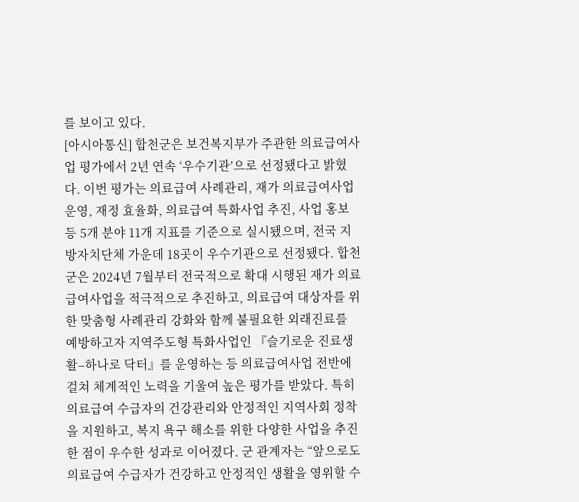를 보이고 있다.
[아시아통신] 합천군은 보건복지부가 주관한 의료급여사업 평가에서 2년 연속 ‘우수기관’으로 선정됐다고 밝혔다. 이번 평가는 의료급여 사례관리, 재가 의료급여사업 운영, 재정 효율화, 의료급여 특화사업 추진, 사업 홍보 등 5개 분야 11개 지표를 기준으로 실시됐으며, 전국 지방자치단체 가운데 18곳이 우수기관으로 선정됐다. 합천군은 2024년 7월부터 전국적으로 확대 시행된 재가 의료급여사업을 적극적으로 추진하고, 의료급여 대상자를 위한 맞춤형 사례관리 강화와 함께 불필요한 외래진료를 예방하고자 지역주도형 특화사업인 『슬기로운 진료생활–하나로 닥터』를 운영하는 등 의료급여사업 전반에 걸쳐 체계적인 노력을 기울여 높은 평가를 받았다. 특히 의료급여 수급자의 건강관리와 안정적인 지역사회 정착을 지원하고, 복지 욕구 해소를 위한 다양한 사업을 추진한 점이 우수한 성과로 이어졌다. 군 관계자는 “앞으로도 의료급여 수급자가 건강하고 안정적인 생활을 영위할 수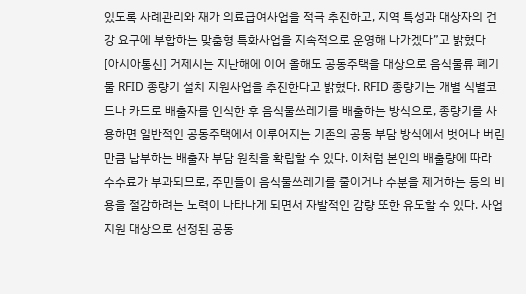있도록 사례관리와 재가 의료급여사업을 적극 추진하고, 지역 특성과 대상자의 건강 요구에 부합하는 맞춤형 특화사업을 지속적으로 운영해 나가겠다”고 밝혔다
[아시아통신] 거제시는 지난해에 이어 올해도 공동주택을 대상으로 음식물류 폐기물 RFID 종량기 설치 지원사업을 추진한다고 밝혔다. RFID 종량기는 개별 식별코드나 카드로 배출자를 인식한 후 음식물쓰레기를 배출하는 방식으로, 종량기를 사용하면 일반적인 공동주택에서 이루어지는 기존의 공동 부담 방식에서 벗어나 버린 만큼 납부하는 배출자 부담 원칙을 확립할 수 있다. 이처럼 본인의 배출량에 따라 수수료가 부과되므로, 주민들이 음식물쓰레기를 줄이거나 수분을 제거하는 등의 비용을 절감하려는 노력이 나타나게 되면서 자발적인 감량 또한 유도할 수 있다. 사업 지원 대상으로 선정된 공동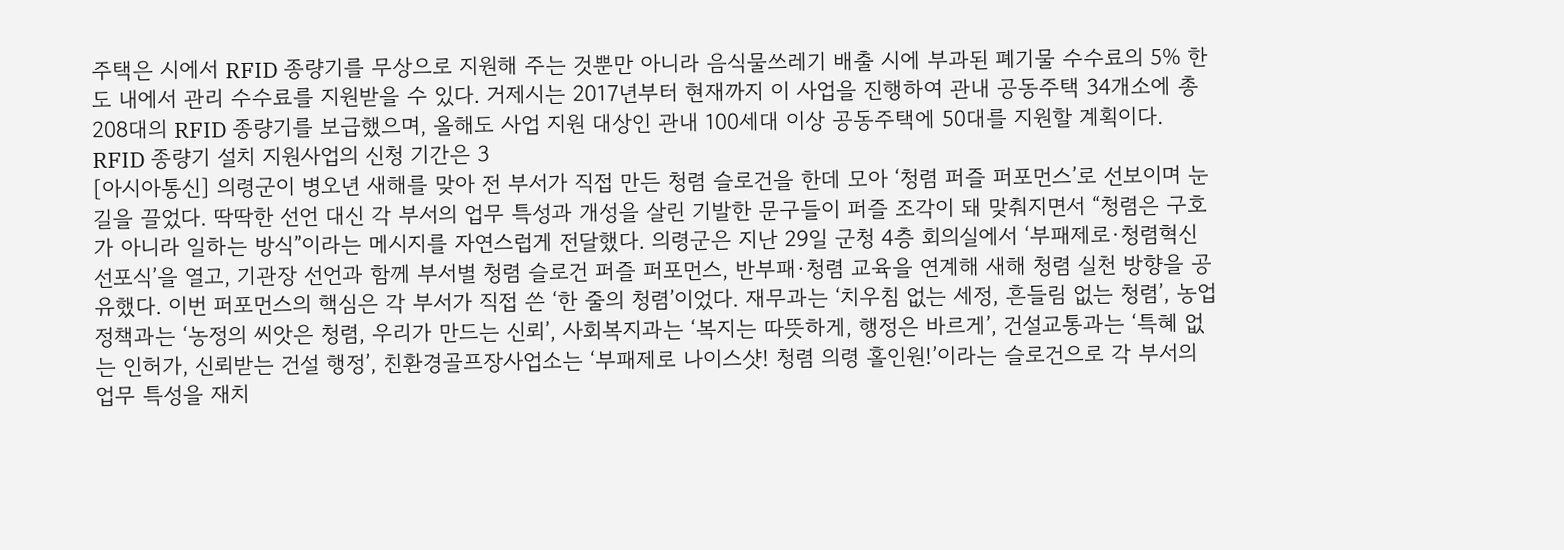주택은 시에서 RFID 종량기를 무상으로 지원해 주는 것뿐만 아니라 음식물쓰레기 배출 시에 부과된 폐기물 수수료의 5% 한도 내에서 관리 수수료를 지원받을 수 있다. 거제시는 2017년부터 현재까지 이 사업을 진행하여 관내 공동주택 34개소에 총 208대의 RFID 종량기를 보급했으며, 올해도 사업 지원 대상인 관내 100세대 이상 공동주택에 50대를 지원할 계획이다. RFID 종량기 설치 지원사업의 신청 기간은 3
[아시아통신] 의령군이 병오년 새해를 맞아 전 부서가 직접 만든 청렴 슬로건을 한데 모아 ‘청렴 퍼즐 퍼포먼스’로 선보이며 눈길을 끌었다. 딱딱한 선언 대신 각 부서의 업무 특성과 개성을 살린 기발한 문구들이 퍼즐 조각이 돼 맞춰지면서 “청렴은 구호가 아니라 일하는 방식”이라는 메시지를 자연스럽게 전달했다. 의령군은 지난 29일 군청 4층 회의실에서 ‘부패제로·청렴혁신 선포식’을 열고, 기관장 선언과 함께 부서별 청렴 슬로건 퍼즐 퍼포먼스, 반부패·청렴 교육을 연계해 새해 청렴 실천 방향을 공유했다. 이번 퍼포먼스의 핵심은 각 부서가 직접 쓴 ‘한 줄의 청렴’이었다. 재무과는 ‘치우침 없는 세정, 흔들림 없는 청렴’, 농업정책과는 ‘농정의 씨앗은 청렴, 우리가 만드는 신뢰’, 사회복지과는 ‘복지는 따뜻하게, 행정은 바르게’, 건설교통과는 ‘특혜 없는 인허가, 신뢰받는 건설 행정’, 친환경골프장사업소는 ‘부패제로 나이스샷! 청렴 의령 홀인원!’이라는 슬로건으로 각 부서의 업무 특성을 재치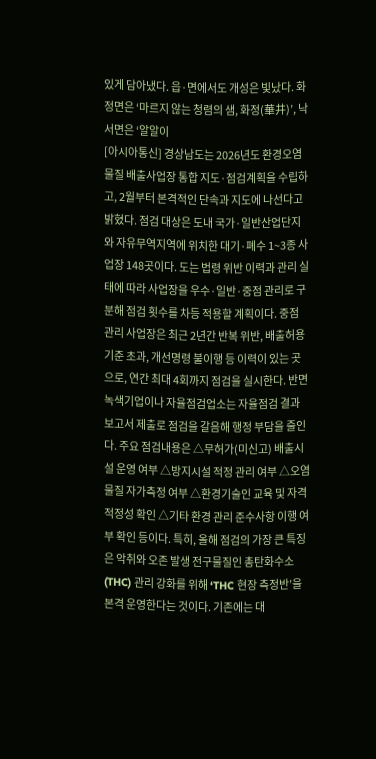있게 담아냈다. 읍·면에서도 개성은 빛났다. 화정면은 ‘마르지 않는 청렴의 샘, 화정(華井)’, 낙서면은 ‘알알이
[아시아통신] 경상남도는 2026년도 환경오염 물질 배출사업장 통합 지도·점검계획을 수립하고, 2월부터 본격적인 단속과 지도에 나선다고 밝혔다. 점검 대상은 도내 국가·일반산업단지와 자유무역지역에 위치한 대기·폐수 1~3종 사업장 148곳이다. 도는 법령 위반 이력과 관리 실태에 따라 사업장을 우수·일반·중점 관리로 구분해 점검 횟수를 차등 적용할 계획이다. 중점 관리 사업장은 최근 2년간 반복 위반, 배출허용기준 초과, 개선명령 불이행 등 이력이 있는 곳으로, 연간 최대 4회까지 점검을 실시한다. 반면 녹색기업이나 자율점검업소는 자율점검 결과 보고서 제출로 점검을 갈음해 행정 부담을 줄인다. 주요 점검내용은 △무허가(미신고) 배출시설 운영 여부 △방지시설 적정 관리 여부 △오염물질 자가측정 여부 △환경기술인 교육 및 자격 적정성 확인 △기타 환경 관리 준수사항 이행 여부 확인 등이다. 특히, 올해 점검의 가장 큰 특징은 악취와 오존 발생 전구물질인 총탄화수소(THC) 관리 강화를 위해 ‘THC 현장 측정반’을 본격 운영한다는 것이다. 기존에는 대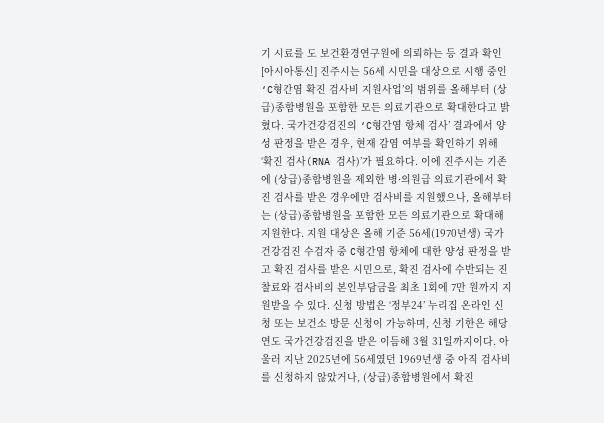기 시료를 도 보건환경연구원에 의뢰하는 등 결과 확인
[아시아통신] 진주시는 56세 시민을 대상으로 시행 중인 ‘C형간염 확진 검사비 지원사업’의 범위를 올해부터 (상급)종합병원을 포함한 모든 의료기관으로 확대한다고 밝혔다. 국가건강검진의 ‘C형간염 항체 검사’ 결과에서 양성 판정을 받은 경우, 현재 감염 여부를 확인하기 위해 ‘확진 검사(RNA 검사)’가 필요하다. 이에 진주시는 기존에 (상급)종합병원을 제외한 병·의원급 의료기관에서 확진 검사를 받은 경우에만 검사비를 지원했으나, 올해부터는 (상급)종합병원을 포함한 모든 의료기관으로 확대해 지원한다. 지원 대상은 올해 기준 56세(1970년생) 국가건강검진 수검자 중 C형간염 항체에 대한 양성 판정을 받고 확진 검사를 받은 시민으로, 확진 검사에 수반되는 진찰료와 검사비의 본인부담금을 최초 1회에 7만 원까지 지원받을 수 있다. 신청 방법은 ‘정부24’ 누리집 온라인 신청 또는 보건소 방문 신청이 가능하며, 신청 기한은 해당연도 국가건강검진을 받은 이듬해 3월 31일까지이다. 아울러 지난 2025년에 56세였던 1969년생 중 아직 검사비를 신청하지 않았거나, (상급)종합병원에서 확진